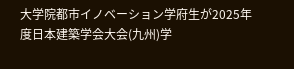大学院都市イノベーション学府生が2025年度日本建築学会大会(九州)学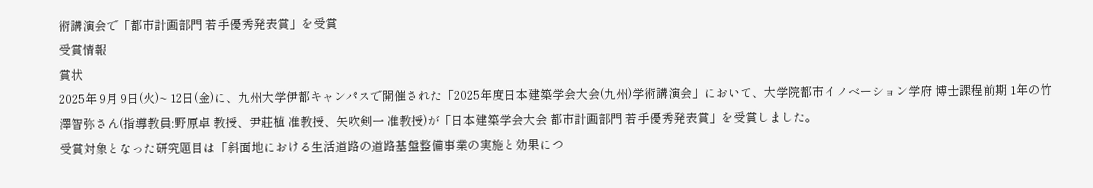術講演会で「都市計画部門 若手優秀発表賞」を受賞
受賞情報
賞状
2025年 9月 9日(火)~ 12日(金)に、九州大学伊都キャンパスで開催された「2025年度日本建築学会大会(九州)学術講演会」において、大学院都市イノベーション学府 博士課程前期 1年の竹澤智弥さん(指導教員:野原卓 教授、尹莊植 准教授、矢吹剣一 准教授)が「日本建築学会大会 都市計画部門 若手優秀発表賞」を受賞しました。
受賞対象となった研究題目は「斜面地における生活道路の道路基盤整備事業の実施と効果につ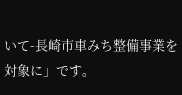いて-長崎市車みち整備事業を対象に」です。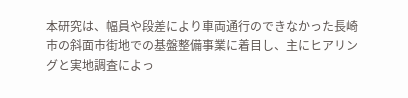本研究は、幅員や段差により車両通行のできなかった長崎市の斜面市街地での基盤整備事業に着目し、主にヒアリングと実地調査によっ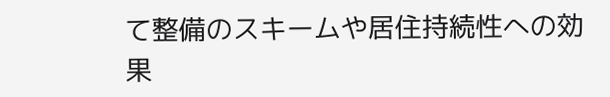て整備のスキームや居住持続性への効果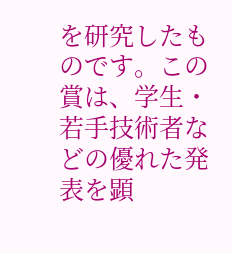を研究したものです。この賞は、学生・若手技術者などの優れた発表を顕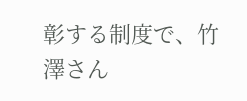彰する制度で、竹澤さん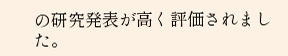の研究発表が高く評価されました。